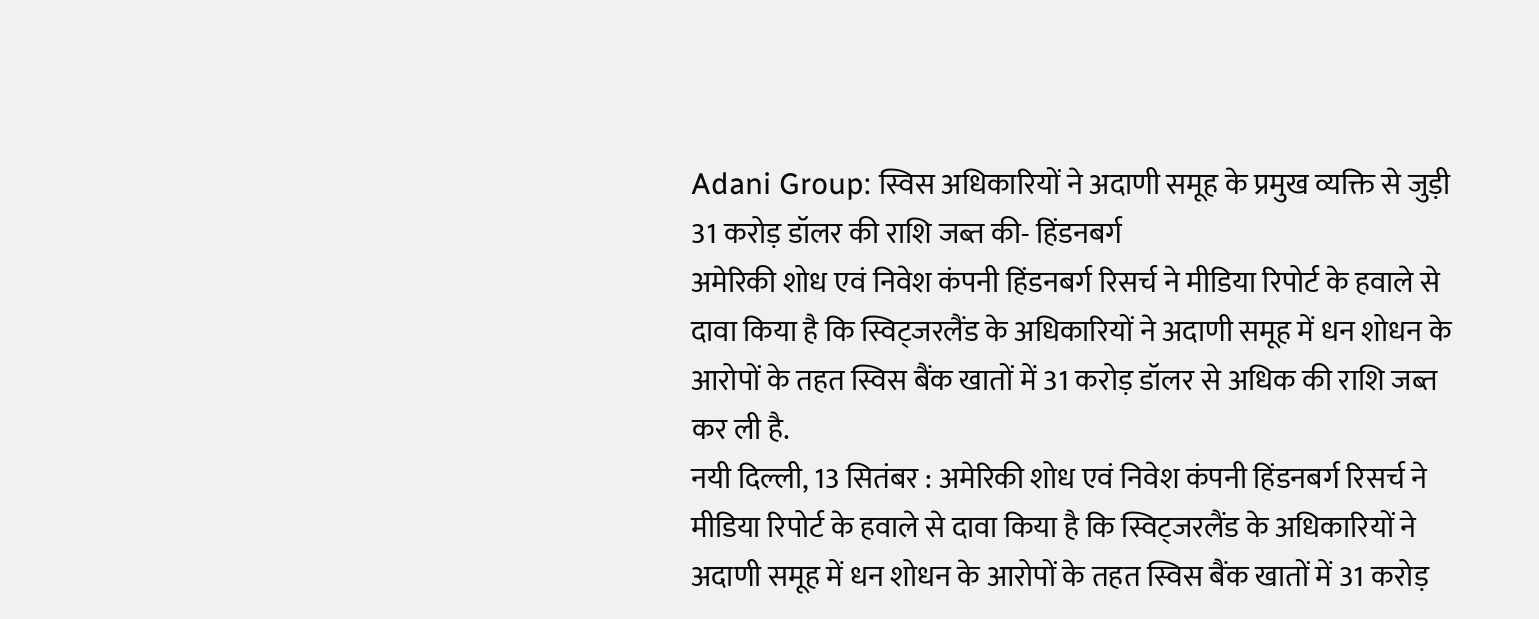Adani Group: स्विस अधिकारियों ने अदाणी समूह के प्रमुख व्यक्ति से जुड़ी 31 करोड़ डॉलर की राशि जब्त की- हिंडनबर्ग
अमेरिकी शोध एवं निवेश कंपनी हिंडनबर्ग रिसर्च ने मीडिया रिपोर्ट के हवाले से दावा किया है कि स्विट्जरलैंड के अधिकारियों ने अदाणी समूह में धन शोधन के आरोपों के तहत स्विस बैंक खातों में 31 करोड़ डॉलर से अधिक की राशि जब्त कर ली है.
नयी दिल्ली, 13 सितंबर : अमेरिकी शोध एवं निवेश कंपनी हिंडनबर्ग रिसर्च ने मीडिया रिपोर्ट के हवाले से दावा किया है कि स्विट्जरलैंड के अधिकारियों ने अदाणी समूह में धन शोधन के आरोपों के तहत स्विस बैंक खातों में 31 करोड़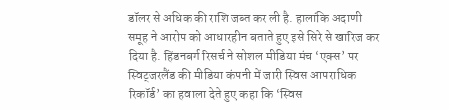डॉलर से अधिक की राशि जब्त कर ली है. हालांकि अदाणी समूह ने आरोप को आधारहीन बताते हुए इसे सिरे से खारिज कर दिया है. हिंडनबर्ग रिसर्च ने सोशल मीडिया मंच ‘एक्स’ पर स्विट्जरलैंड की मीडिया कंपनी में जारी स्विस आपराधिक रिकॉर्ड’ का हवाला देते हुए कहा कि ‘स्विस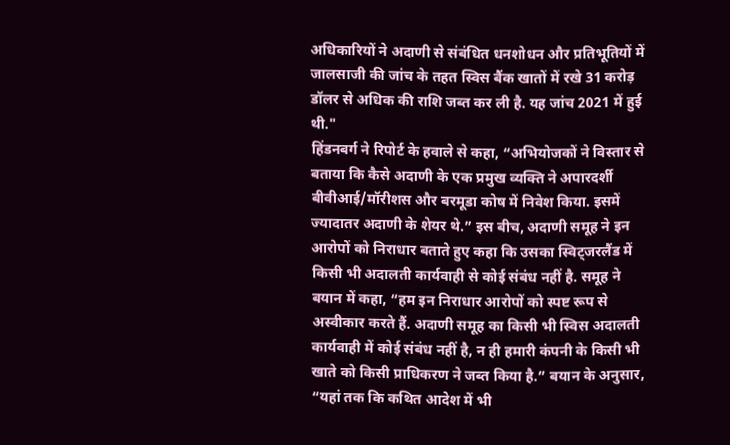अधिकारियों ने अदाणी से संबंधित धनशोधन और प्रतिभूतियों में जालसाजी की जांच के तहत स्विस बैंक खातों में रखे 31 करोड़ डॉलर से अधिक की राशि जब्त कर ली है. यह जांच 2021 में हुई थी."
हिंडनबर्ग ने रिपोर्ट के हवाले से कहा, “अभियोजकों ने विस्तार से बताया कि कैसे अदाणी के एक प्रमुख व्यक्ति ने अपारदर्शी बीवीआई/मॉरीशस और बरमूडा कोष में निवेश किया. इसमें ज्यादातर अदाणी के शेयर थे.” इस बीच, अदाणी समूह ने इन आरोपों को निराधार बताते हुए कहा कि उसका स्विट्जरलैंड में किसी भी अदालती कार्यवाही से कोई संबंध नहीं है. समूह ने बयान में कहा, “हम इन निराधार आरोपों को स्पष्ट रूप से अस्वीकार करते हैं. अदाणी समूह का किसी भी स्विस अदालती कार्यवाही में कोई संबंध नहीं है, न ही हमारी कंपनी के किसी भी खाते को किसी प्राधिकरण ने जब्त किया है.” बयान के अनुसार, “यहां तक कि कथित आदेश में भी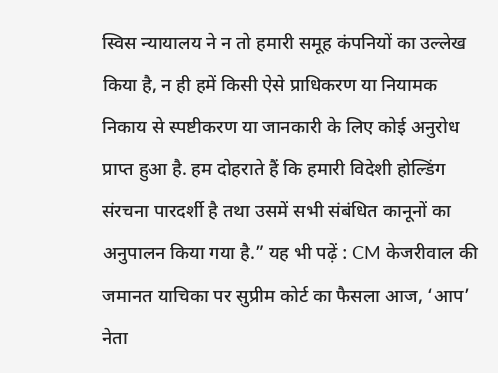स्विस न्यायालय ने न तो हमारी समूह कंपनियों का उल्लेख किया है, न ही हमें किसी ऐसे प्राधिकरण या नियामक निकाय से स्पष्टीकरण या जानकारी के लिए कोई अनुरोध प्राप्त हुआ है. हम दोहराते हैं कि हमारी विदेशी होल्डिंग संरचना पारदर्शी है तथा उसमें सभी संबंधित कानूनों का अनुपालन किया गया है.” यह भी पढ़ें : CM केजरीवाल की जमानत याचिका पर सुप्रीम कोर्ट का फैसला आज, ‘आप’ नेता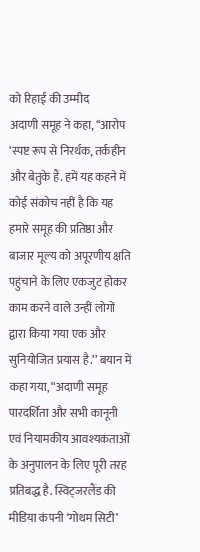को रिहाई की उम्मीद
अदाणी समूह ने कहा, ‘‘आरोप ‘स्पष्ट रूप से निरर्थक, तर्कहीन और बेतुके हैं. हमें यह कहने में कोई संकोच नहीं है कि यह हमारे समूह की प्रतिष्ठा और बाजार मूल्य को अपूरणीय क्षति पहुंचाने के लिए एकजुट होकर काम करने वाले उन्हीं लोगों द्वारा किया गया एक और सुनियोजित प्रयास है.’’ बयान में कहा गया, “अदाणी समूह पारदर्शिता और सभी कानूनी एवं नियामकीय आवश्यकताओं के अनुपालन के लिए पूरी तरह प्रतिबद्ध है. स्विट्जरलैंड की मीडिया कंपनी ‘गोथम सिटी’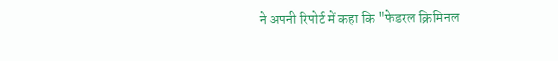ने अपनी रिपोर्ट में कहा कि "फेडरल क्रिमिनल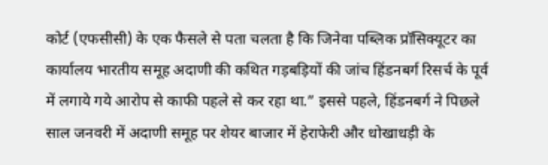कोर्ट (एफसीसी) के एक फैसले से पता चलता है कि जिनेवा पब्लिक प्रॉसिक्यूटर का कार्यालय भारतीय समूह अदाणी की कथित गड़बड़ियों की जांच हिंडनबर्ग रिसर्च के पूर्व में लगाये गये आरोप से काफी पहले से कर रहा था.” इससे पहले, हिंडनबर्ग ने पिछले साल जनवरी में अदाणी समूह पर शेयर बाजार में हेराफेरी और धोखाधड़ी के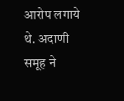आरोप लगाये थे. अदाणी समूह ने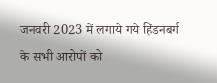जनवरी 2023 में लगाये गये हिंडनबर्ग के सभी आरोपों को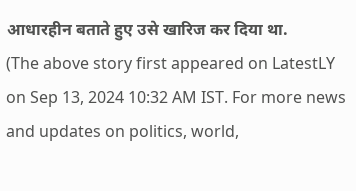आधारहीन बताते हुए उसे खारिज कर दिया था.
(The above story first appeared on LatestLY on Sep 13, 2024 10:32 AM IST. For more news and updates on politics, world,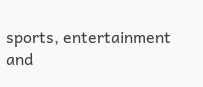sports, entertainment and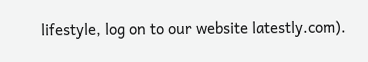lifestyle, log on to our website latestly.com).